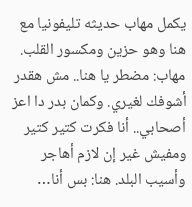يكمل مهاب حديثه تليفونيا مع هنا وهو حزين ومكسور القلب. مهاب: مضطر يا هنا.. مش هقدر أشوفك لغيري. وكمان بدر دا اعز أصحابي.. أنا فكرت كتير كتير ومفيش غير إن لازم أهاجر وأسيب البلد. هنا: بس أنا…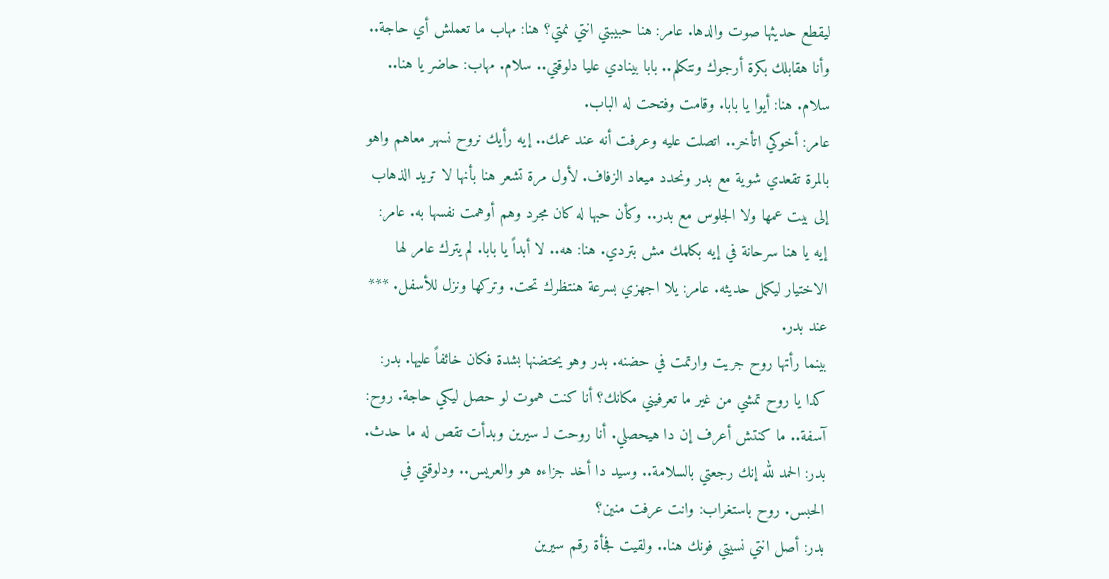ليقطع حديثها صوت والدها. عامر: هنا حبيبتي انتي نمتي؟ هنا: مهاب ما تعملش أي حاجة.. وأنا هقابلك بكرة أرجوك ونتكلم.. بابا بينادي عليا دلوقتي.. سلام. مهاب: حاضر يا هنا.. سلام. هنا: أيوا يا بابا. وقامت وفتحت له الباب.
عامر: أخوكي اتأخر.. اتصلت عليه وعرفت أنه عند عمك.. إيه رأيك نروح نسهر معاهم واهو بالمرة تقعدي شوية مع بدر ونحدد ميعاد الزفاف. لأول مرة تشعر هنا بأنها لا تريد الذهاب إلى بيت عمها ولا الجلوس مع بدر.. وكأن حبها له كان مجرد وهم أوهمت نفسها به. عامر: إيه يا هنا سرحانة في إيه بكلمك مش بتردي. هنا: هه.. لا أبداً يا بابا. لم يترك عامر لها الاختيار ليكمل حديثه. عامر: يلا اجهزي بسرعة هنتظرك تحت. وتركها ونزل للأسفل. *** عند بدر.
بينما رأتها روح جريت وارتمت في حضنه. بدر وهو يحتضنها بشدة فكان خائفاً عليها. بدر: كدا يا روح تمشي من غير ما تعرفيني مكانك؟ أنا كنت هموت لو حصل ليكي حاجة. روح: آسفة.. ما كنتش أعرف إن دا هيحصلي. أنا روحت لـ سيرين وبدأت تقص له ما حدث. بدر: الحمد لله إنك رجعتي بالسلامة.. وسيد دا أخد جزاءه هو والعريس.. ودلوقتي في الحبس. روح باستغراب: وانت عرفت منين؟
بدر: أصل انتي نسيتي فونك هنا.. ولقيت فجأة رقم سيرين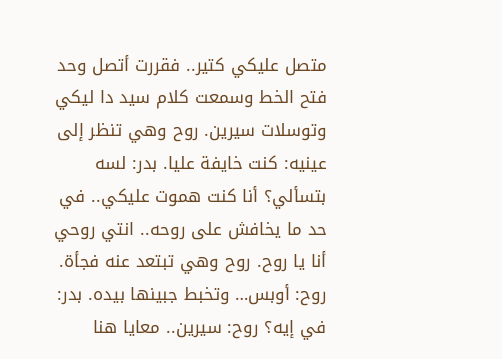متصل عليكي كتير.. فقررت أتصل وحد فتح الخط وسمعت كلام سيد دا ليكي وتوسلات سيرين. روح وهي تنظر إلى عينيه: كنت خايفة عليا. بدر: لسه بتسألي؟ أنا كنت هموت عليكي.. في حد ما يخافش على روحه.. انتي روحي أنا يا روح. روح وهي تبتعد عنه فجأة. روح: أوبس… وتخبط جبينها بيده. بدر: في إيه؟ روح: سيرين.. معايا هنا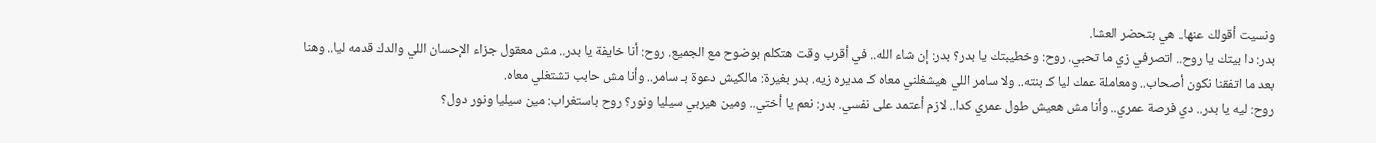ونسيت أقولك عنها.. هي بتحضر العشا.
بدر: دا بيتك يا روح.. اتصرفي زي ما تحبي. روح: وخطيبتك يا بدر؟ بدر: إن شاء الله.. في أقرب وقت هتكلم بوضوح مع الجميع. روح: أنا خايفة يا بدر.. مش معقول جزاء الإحسان اللي والدك قدمه ليا.. وهنا بعد ما اتفقنا نكون أصحاب.. ومعاملة عمك ليا كـ بنته.. ولا سامر اللي هيشغلني معاه كـ مديره زيه. بدر بغيرة: مالكيش دعوة بـ سامر.. وأنا مش حابب تشتغلي معاه.
روح: ليه يا بدر.. دي فرصة عمري.. وأنا مش هعيش طول عمري كدا.. لازم أعتمد على نفسي. بدر: نعم يا أختي.. ومين هيربي سيليا ونور؟ روح باستغراب: مين سيليا ونور دول؟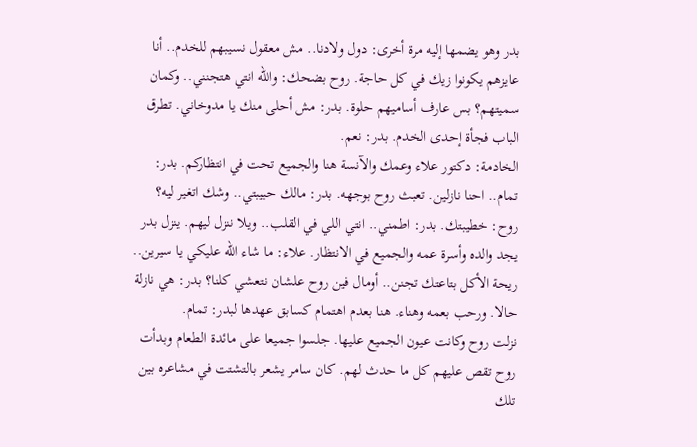بدر وهو يضمها إليه مرة أخرى: دول ولادنا.. مش معقول نسيبهم للخدم.. أنا عايزهم يكونوا زيك في كل حاجة. روح بضحك: والله انتي هتجنني.. وكمان سميتهم؟ بس عارف أساميهم حلوة. بدر: مش أحلى منك يا مدوخاني. تطرق الباب فجأة إحدى الخدم. بدر: نعم.
الخادمة: دكتور علاء وعمك والآنسة هنا والجميع تحت في انتظاركم. بدر: تمام.. احنا نازلين. تعبث روح بوجهه. بدر: مالك حبيبتي.. وشك اتغير ليه؟ روح: خطيبتك. بدر: اطمني.. انتي اللي في القلب.. ويلا ننزل ليهم. ينزل بدر يجد والده وأسرة عمه والجميع في الانتظار. علاء: ما شاء الله عليكي يا سيرين.. ريحة الأكل بتاعتك تجنن.. أومال فين روح علشان نتعشي كلنا؟ بدر: هي نازلة حالا. ورحب بعمه وهناء. هنا بعدم اهتمام كسابق عهدها لبدر: تمام.
نزلت روح وكانت عيون الجميع عليها. جلسوا جميعا على مائدة الطعام وبدأت روح تقص عليهم كل ما حدث لهم. كان سامر يشعر بالتشتت في مشاعره بين تلك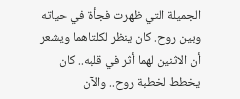الجميلة التي ظهرت فجأة في حياته وبين روح. كان ينظر لكلتاهما ويشعر أن الاثنين لهما أثر في قلبه.. كان يخطط لخطبة روح.. والآن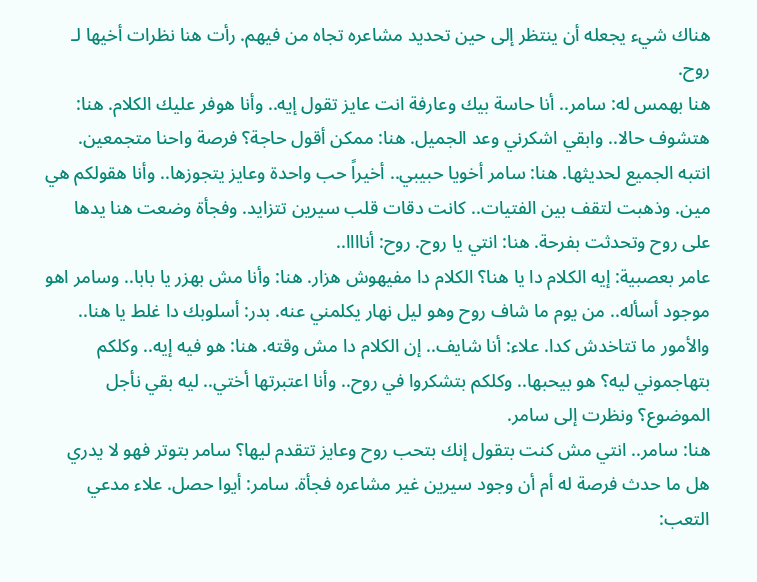هناك شيء يجعله أن ينتظر إلى حين تحديد مشاعره تجاه من فيهم. رأت هنا نظرات أخيها لـ روح.
هنا بهمس له: سامر.. أنا حاسة بيك وعارفة انت عايز تقول إيه.. وأنا هوفر عليك الكلام. هنا: هتشوف حالا.. وابقي اشكرني وعد الجميل. هنا: ممكن أقول حاجة؟ فرصة واحنا متجمعين. انتبه الجميع لحديثها. هنا: سامر أخويا حبيبي.. أخيراً حب واحدة وعايز يتجوزها.. وأنا هقولكم هي مين. وذهبت لتقف بين الفتيات.. كانت دقات قلب سيرين تتزايد. وفجأة وضعت هنا يدها على روح وتحدثت بفرحة. هنا: انتي يا روح. روح: أناااا..
عامر بعصبية: إيه الكلام دا يا هنا؟ الكلام دا مفيهوش هزار. هنا: وأنا مش بهزر يا بابا.. وسامر اهو موجود أسأله.. من يوم ما شاف روح وهو ليل نهار يكلمني عنه. بدر: أسلوبك دا غلط يا هنا.. والأمور ما تتاخدش كدا. علاء: أنا شايف.. إن الكلام دا مش وقته. هنا: هو فيه إيه.. وكلكم بتهاجموني ليه؟ هو بيحبها.. وكلكم بتشكروا في روح.. وأنا اعتبرتها أختي.. ليه بقي نأجل الموضوع؟ ونظرت إلى سامر.
هنا: سامر.. انتي مش كنت بتقول إنك بتحب روح وعايز تتقدم ليها؟ سامر بتوتر فهو لا يدري هل ما حدث فرصة له أم أن وجود سيرين غير مشاعره فجأة. سامر: أيوا حصل. علاء مدعي التعب: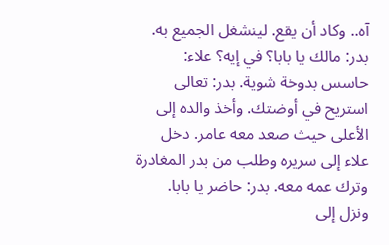آه.. وكاد أن يقع. لينشغل الجميع به. بدر: مالك يا بابا؟ في إيه؟ علاء: حاسس بدوخة شوية. بدر: تعالى استريح في أوضتك. وأخذ والده إلى الأعلى حيث صعد معه عامر. دخل علاء إلى سريره وطلب من بدر المغادرة وترك عمه معه. بدر: حاضر يا بابا.
ونزل إلى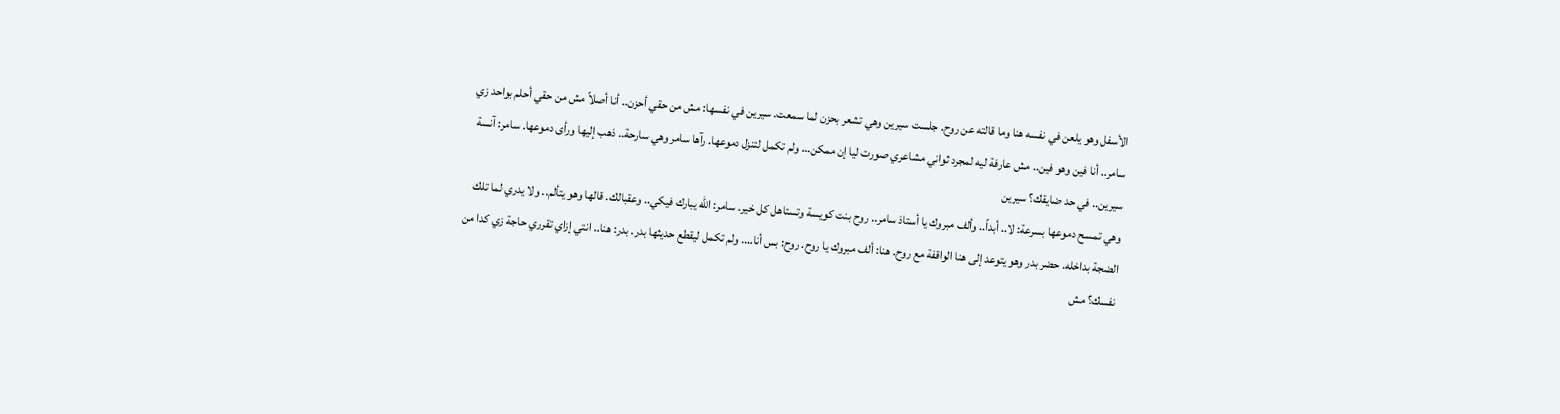الأسفل وهو يلعن في نفسه هنا وما قالته عن روح. جلست سيرين وهي تشعر بحزن لما سمعت. سيرين في نفسها: مش من حقي أحزن.. أنا أصلاً مش من حقي أحلم بواحد زي سامر.. أنا فين وهو فين.. مش عارفة ليه لمجرد ثواني مشاعري صورت ليا إن ممكن… ولم تكمل لتنزل دموعها. رآها سامر وهي سارحة.. ذهب إليها ورأى دموعها. سامر: آنسة سيرين.. في حد ضايقك؟ سيرين
وهي تمسح دموعها بسرعة: لا.. أبداً.. وألف مبروك يا أستاذ سامر.. روح بنت كويسة وتستاهل كل خير. سامر: الله يبارك فيكي.. وعقبالك. قالها وهو يتألم.. ولا يدري لما تلك الضجة بداخله. حضر بدر وهو يتوعد إلى هنا الواقفة مع روح. هنا: ألف مبروك يا روح. روح: بس أنا…. ولم تكمل ليقطع حديثها بدر. بدر: هنا.. انتي إزاي تقرري حاجة زي كدا من نفسك؟ مش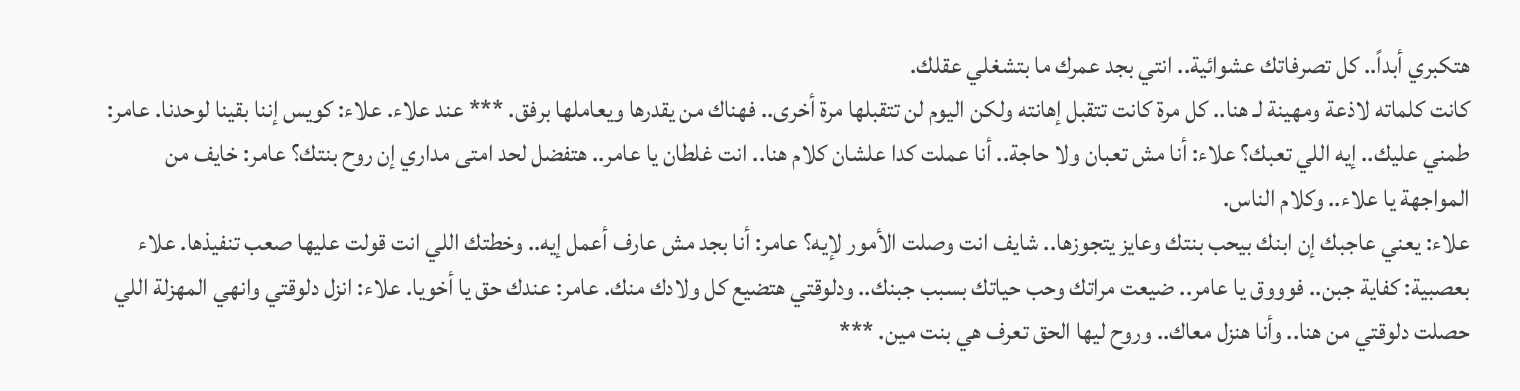هتكبري أبداً.. كل تصرفاتك عشوائية.. انتي بجد عمرك ما بتشغلي عقلك.
كانت كلماته لاذعة ومهينة لـ هنا.. كل مرة كانت تتقبل إهانته ولكن اليوم لن تتقبلها مرة أخرى.. فهناك من يقدرها ويعاملها برفق. *** عند علاء. علاء: كويس إننا بقينا لوحدنا. عامر: طمني عليك.. إيه اللي تعبك؟ علاء: أنا مش تعبان ولا حاجة.. أنا عملت كدا علشان كلام هنا.. انت غلطان يا عامر.. هتفضل لحد امتى مداري إن روح بنتك؟ عامر: خايف من المواجهة يا علاء.. وكلام الناس.
علاء: يعني عاجبك إن ابنك بيحب بنتك وعايز يتجوزها.. شايف انت وصلت الأمور لإيه؟ عامر: أنا بجد مش عارف أعمل إيه.. وخطتك اللي انت قولت عليها صعب تنفيذها. علاء بعصبية: كفاية جبن.. فوووق يا عامر.. ضيعت مراتك وحب حياتك بسبب جبنك.. ودلوقتي هتضيع كل ولادك منك. عامر: عندك حق يا أخويا. علاء: انزل دلوقتي وانهي المهزلة اللي حصلت دلوقتي من هنا.. وأنا هنزل معاك.. وروح ليها الحق تعرف هي بنت مين. ***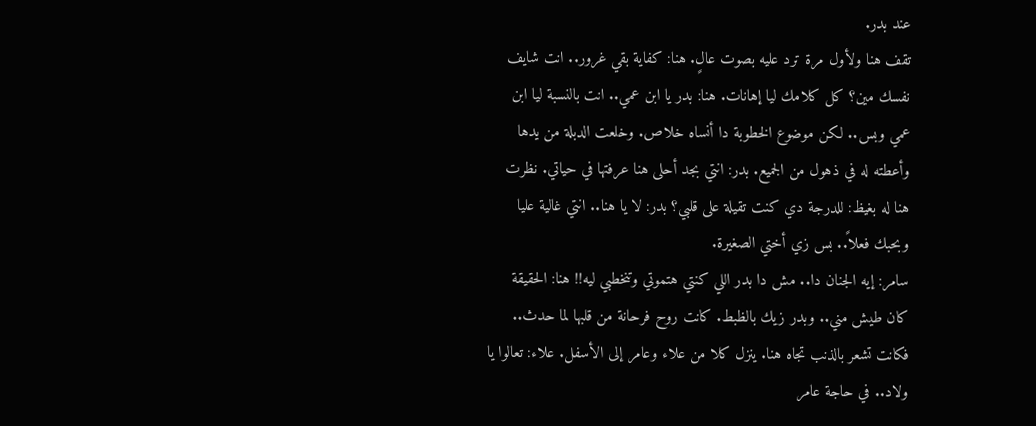عند بدر.
تقف هنا ولأول مرة ترد عليه بصوت عالٍ. هنا: كفاية بقي غرور.. انت شايف نفسك مين؟ كل كلامك ليا إهانات. هنا: بدر يا ابن عمي.. انت بالنسبة ليا ابن عمي وبس.. لكن موضوع الخطوبة دا أنساه خلاص. وخلعت الدبلة من يدها وأعطته له في ذهول من الجميع. بدر: انتي بجد أحلى هنا عرفتها في حياتي. نظرت هنا له بغيظ: للدرجة دي كنت تقيلة على قلبي؟ بدر: لا يا هنا.. انتي غالية عليا وبحبك فعلاً.. بس زي أختي الصغيرة.
سامر: إيه الجنان دا.. مش دا بدر اللي كنتي هتموتي وتنخطبي ليه!! هنا: الحقيقة كان طيش مني.. وبدر زيك بالظبط. كانت روح فرحانة من قلبها لما حدث.. فكانت تشعر بالذنب تجاه هنا. ينزل كلا من علاء وعامر إلى الأسفل. علاء: تعالوا يا ولاد.. في حاجة عامر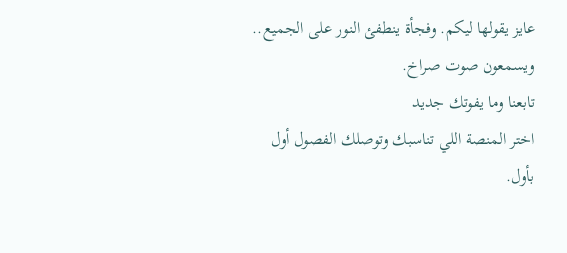عايز يقولها ليكم. وفجأة ينطفئ النور على الجميع.. ويسمعون صوت صراخ.
تابعنا وما يفوتك جديد
اختر المنصة اللي تناسبك وتوصلك الفصول أول بأول.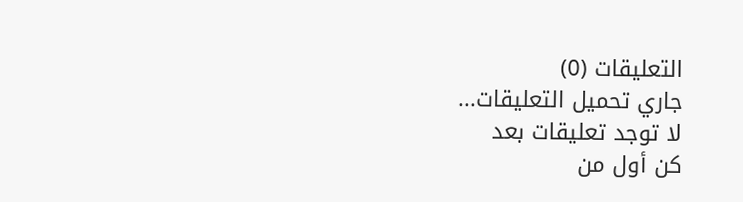التعليقات (0)
جاري تحميل التعليقات...
لا توجد تعليقات بعد
كن أول من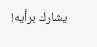يشارك برأيه!